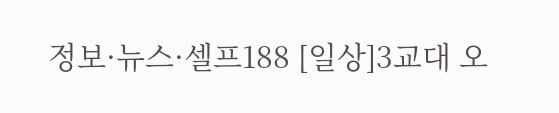정보·뉴스·셀프188 [일상]3교대 오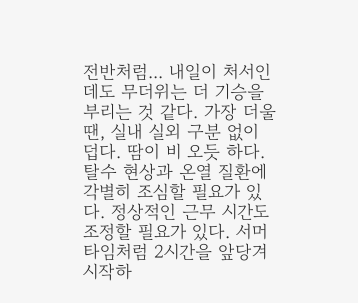전반처럼... 내일이 처서인데도 무더위는 더 기승을 부리는 것 같다. 가장 더울 땐, 실내 실외 구분 없이 덥다. 땀이 비 오듯 하다. 탈수 현상과 온열 질환에 각별히 조심할 필요가 있다. 정상적인 근무 시간도 조정할 필요가 있다. 서머타임처럼 2시간을 앞당겨 시작하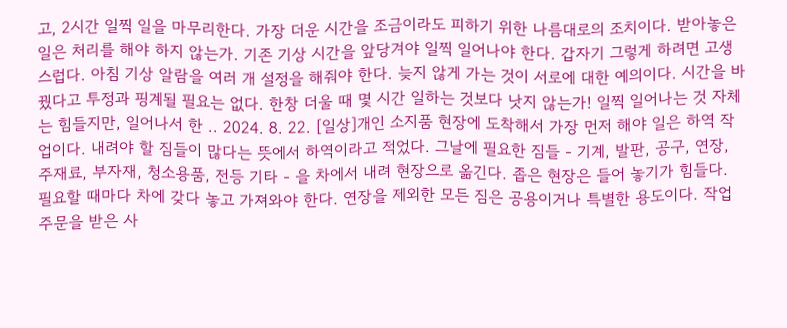고, 2시간 일찍 일을 마무리한다. 가장 더운 시간을 조금이라도 피하기 위한 나름대로의 조치이다. 받아놓은 일은 처리를 해야 하지 않는가. 기존 기상 시간을 앞당겨야 일찍 일어나야 한다. 갑자기 그렇게 하려면 고생스럽다. 아침 기상 알람을 여러 개 설정을 해줘야 한다. 늦지 않게 가는 것이 서로에 대한 예의이다. 시간을 바꿨다고 투정과 핑계될 필요는 없다. 한창 더울 때 몇 시간 일하는 것보다 낫지 않는가! 일찍 일어나는 것 자체는 힘들지만, 일어나서 한 .. 2024. 8. 22. [일상]개인 소지품 현장에 도착해서 가장 먼저 해야 일은 하역 작업이다. 내려야 할 짐들이 많다는 뜻에서 하역이라고 적었다. 그날에 필요한 짐들 - 기계, 발판, 공구, 연장, 주재료, 부자재, 청소용품, 전등 기타 - 을 차에서 내려 현장으로 옮긴다. 좁은 현장은 들어 놓기가 힘들다. 필요할 때마다 차에 갖다 놓고 가져와야 한다. 연장을 제외한 모든 짐은 공용이거나 특별한 용도이다. 작업 주문을 받은 사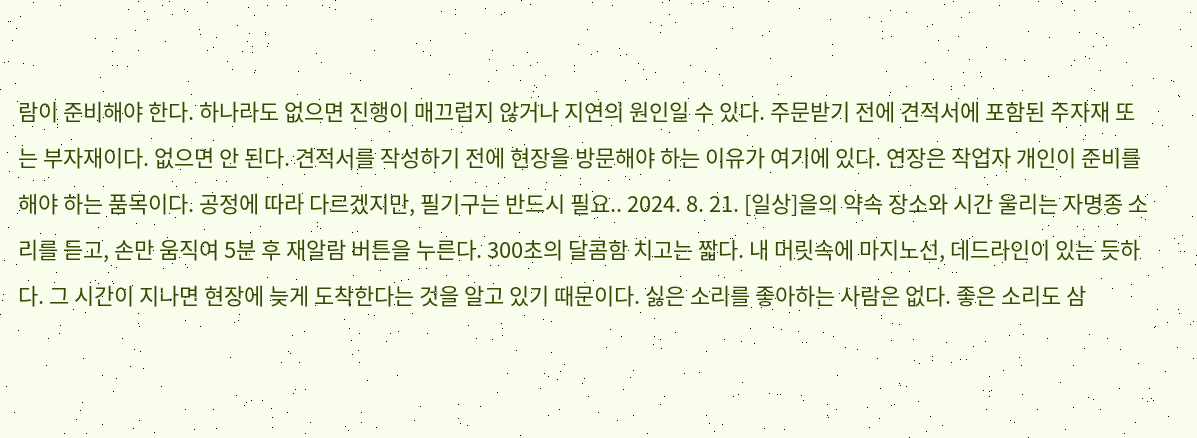람이 준비해야 한다. 하나라도 없으면 진행이 매끄럽지 않거나 지연의 원인일 수 있다. 주문받기 전에 견적서에 포함된 주자재 또는 부자재이다. 없으면 안 된다. 견적서를 작성하기 전에 현장을 방문해야 하는 이유가 여기에 있다. 연장은 작업자 개인이 준비를 해야 하는 품목이다. 공정에 따라 다르겠지만, 필기구는 반드시 필요.. 2024. 8. 21. [일상]을의 약속 장소와 시간 울리는 자명종 소리를 듣고, 손만 움직여 5분 후 재알람 버튼을 누른다. 300초의 달콤함 치고는 짧다. 내 머릿속에 마지노선, 데드라인이 있는 듯하다. 그 시간이 지나면 현장에 늦게 도착한다는 것을 알고 있기 때문이다. 싫은 소리를 좋아하는 사람은 없다. 좋은 소리도 삼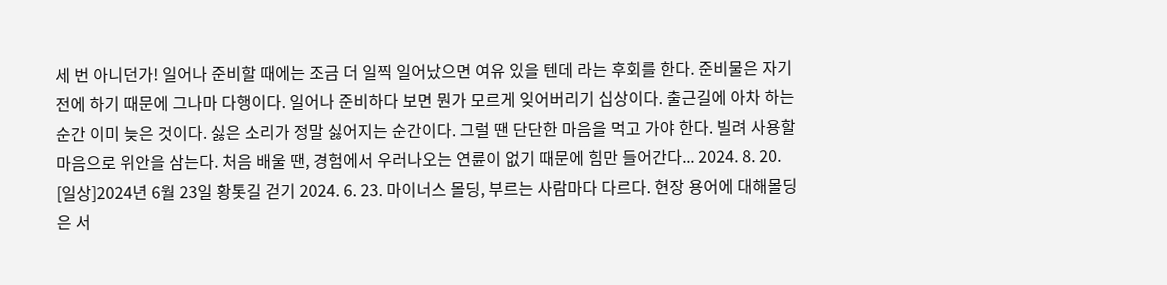세 번 아니던가! 일어나 준비할 때에는 조금 더 일찍 일어났으면 여유 있을 텐데 라는 후회를 한다. 준비물은 자기 전에 하기 때문에 그나마 다행이다. 일어나 준비하다 보면 뭔가 모르게 잊어버리기 십상이다. 출근길에 아차 하는 순간 이미 늦은 것이다. 싫은 소리가 정말 싫어지는 순간이다. 그럴 땐 단단한 마음을 먹고 가야 한다. 빌려 사용할 마음으로 위안을 삼는다. 처음 배울 땐, 경험에서 우러나오는 연륜이 없기 때문에 힘만 들어간다... 2024. 8. 20. [일상]2024년 6월 23일 황톳길 걷기 2024. 6. 23. 마이너스 몰딩, 부르는 사람마다 다르다. 현장 용어에 대해몰딩은 서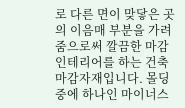로 다른 면이 맞닿은 곳의 이음매 부분을 가려줌으로써 깔끔한 마감 인테리어를 하는 건축 마감자재입니다. 몰딩 중에 하나인 마이너스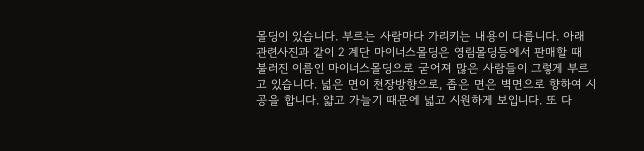몰딩이 있습니다. 부르는 사람마다 가리키는 내용이 다릅니다. 아래 관련사진과 같이 2 계단 마이너스몰딩은 영림몰딩등에서 판매할 때 불러진 이름인 마이너스몰딩으로 굳어져 많은 사람들이 그렇게 부르고 있습니다. 넓은 면이 천장방향으로, 좁은 면은 벽면으로 향하여 시공을 합니다. 얇고 가늘기 때문에 넓고 시원하게 보입니다. 또 다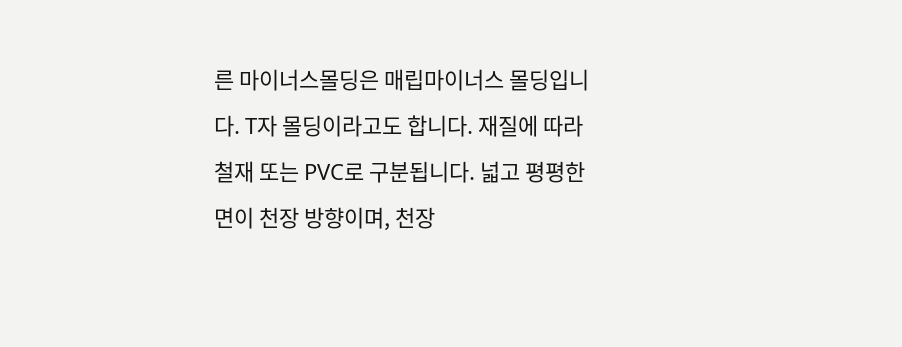른 마이너스몰딩은 매립마이너스 몰딩입니다. T자 몰딩이라고도 합니다. 재질에 따라 철재 또는 PVC로 구분됩니다. 넓고 평평한 면이 천장 방향이며, 천장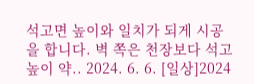석고면 높이와 일치가 되게 시공을 합니다. 벽 쪽은 천장보다 석고 높이 약.. 2024. 6. 6. [일상]2024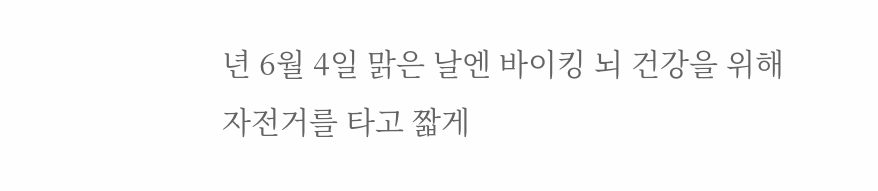년 6월 4일 맑은 날엔 바이킹 뇌 건강을 위해 자전거를 타고 짧게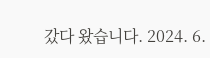갔다 왔습니다. 2024. 6.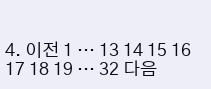4. 이전 1 ··· 13 14 15 16 17 18 19 ··· 32 다음